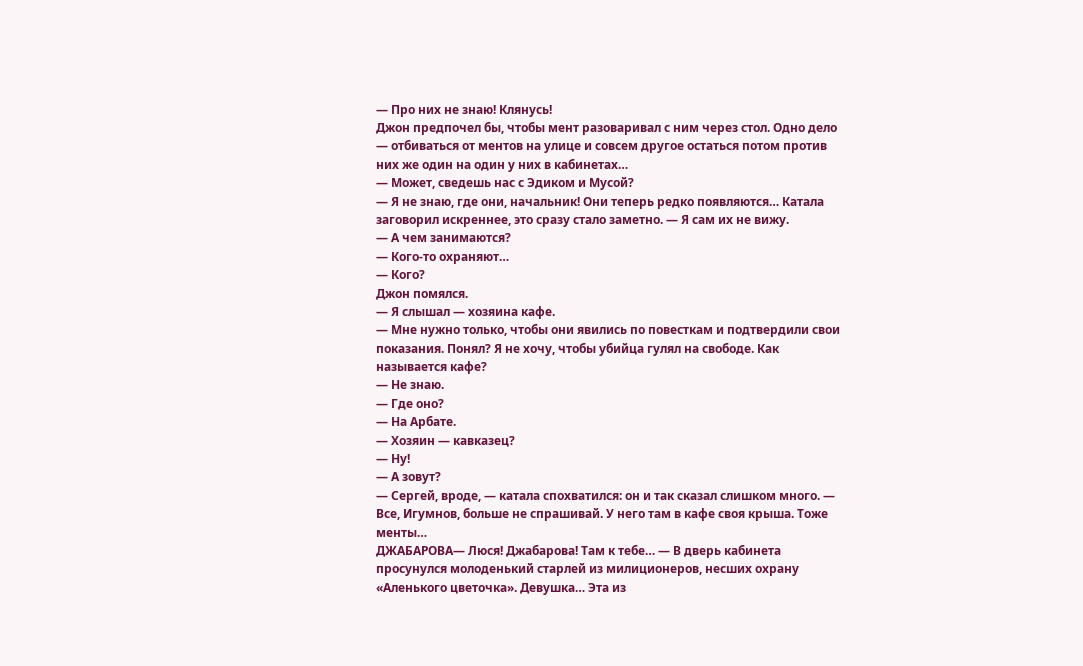— Про них не знаю! Клянусь!
Джон предпочел бы, чтобы мент разоваривал с ним через стол. Одно дело — отбиваться от ментов на улице и совсем другое остаться потом против них же один на один у них в кабинетах…
— Может, сведешь нас с Эдиком и Мусой?
— Я не знаю, где они, начальник! Они теперь редко появляются… Катала заговорил искреннее, это сразу стало заметно. — Я сам их не вижу.
— А чем занимаются?
— Кого-то охраняют…
— Кого?
Джон помялся.
— Я слышал — хозяина кафе.
— Мне нужно только, чтобы они явились по повесткам и подтвердили свои показания. Понял? Я не хочу, чтобы убийца гулял на свободе. Как называется кафе?
— Не знаю.
— Где оно?
— На Арбате.
— Хозяин — кавказец?
— Ну!
— А зовут?
— Сергей, вроде, — катала спохватился: он и так сказал слишком много. — Все, Игумнов, больше не спрашивай. У него там в кафе своя крыша. Тоже менты…
ДЖАБАРОВА— Люся! Джабарова! Там к тебе… — В дверь кабинета просунулся молоденький старлей из милиционеров, несших охрану «Аленького цветочка». Девушка… Эта из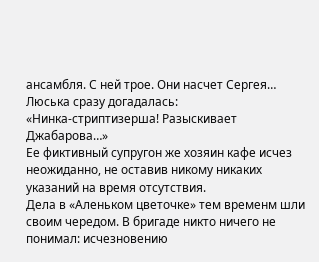ансамбля. С ней трое. Они насчет Сергея…
Люська сразу догадалась:
«Нинка-стриптизерша! Разыскивает Джабарова…»
Ее фиктивный супругон же хозяин кафе исчез неожиданно, не оставив никому никаких указаний на время отсутствия.
Дела в «Аленьком цветочке» тем временм шли своим чередом. В бригаде никто ничего не понимал: исчезновению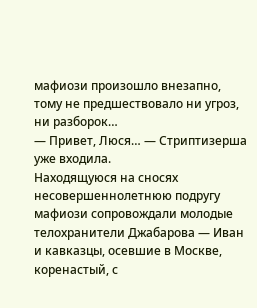мафиози произошло внезапно, тому не предшествовало ни угроз, ни разборок…
— Привет, Люся… — Стриптизерша уже входила.
Находящуюся на сносях несовершеннолетнюю подругу мафиози сопровождали молодые телохранители Джабарова — Иван и кавказцы, осевшие в Москве, коренастый, с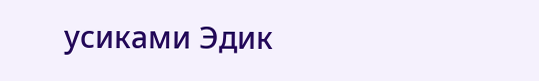усиками Эдик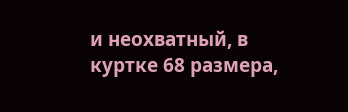и неохватный, в куртке 68 размера,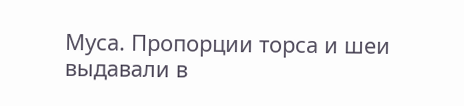Муса. Пропорции торса и шеи выдавали в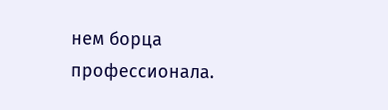нем борца профессионала.